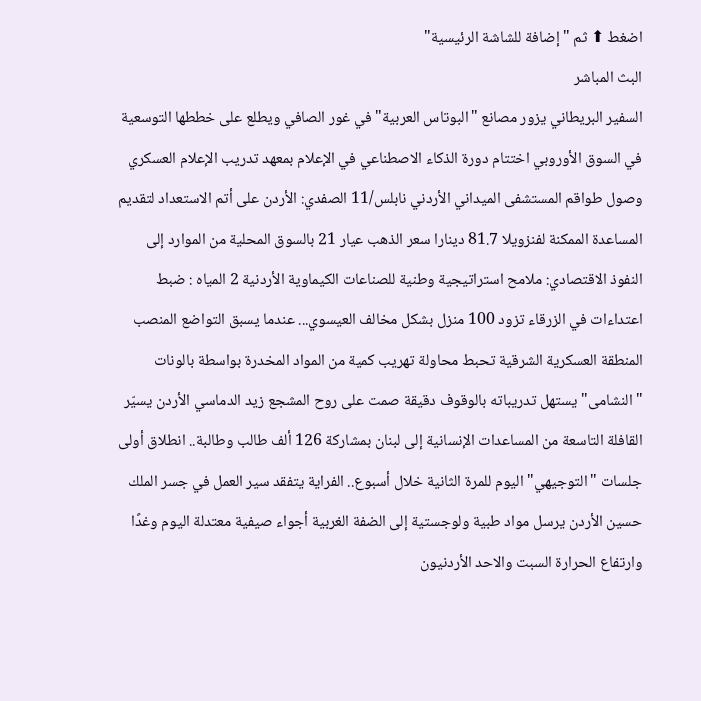اضغط ⬆ ثم "إضافة للشاشة الرئيسية"
البث المباشر
السفير البريطاني يزور مصانع "البوتاس العربية" في غور الصافي ويطلع على خططها التوسعية في السوق الأوروبي اختتام دورة الذكاء الاصطناعي في الإعلام بمعهد تدريب الإعلام العسكري وصول طواقم المستشفى الميداني الأردني نابلس/11 الصفدي: الأردن على أتم الاستعداد لتقديم المساعدة الممكنة لفنزويلا 81.7 دينارا سعر الذهب عيار 21 بالسوق المحلية من الموارد إلى النفوذ الاقتصادي: ملامح استراتيجية وطنية للصناعات الكيماوية الأردنية 2 المياه : ضبط اعتداءات في الزرقاء تزود 100 منزل بشكل مخالف العيسوي... عندما يسبق التواضع المنصب المنطقة العسكرية الشرقية تحبط محاولة تهريب كمية من المواد المخدرة بواسطة بالونات "النشامى" يستهل تدريباته بالوقوف دقيقة صمت على روح المشجع زيد الدماسي الأردن يسيّر القافلة التاسعة من المساعدات الإنسانية إلى لبنان بمشاركة 126 ألف طالب وطالبة.. انطلاق أولى جلسات "التوجيهي" اليوم للمرة الثانية خلال أسبوع.. الفراية يتفقد سير العمل في جسر الملك حسين الأردن يرسل مواد طبية ولوجستية إلى الضفة الغربية أجواء صيفية معتدلة اليوم وغدًا وارتفاع الحرارة السبت والاحد الأردنيون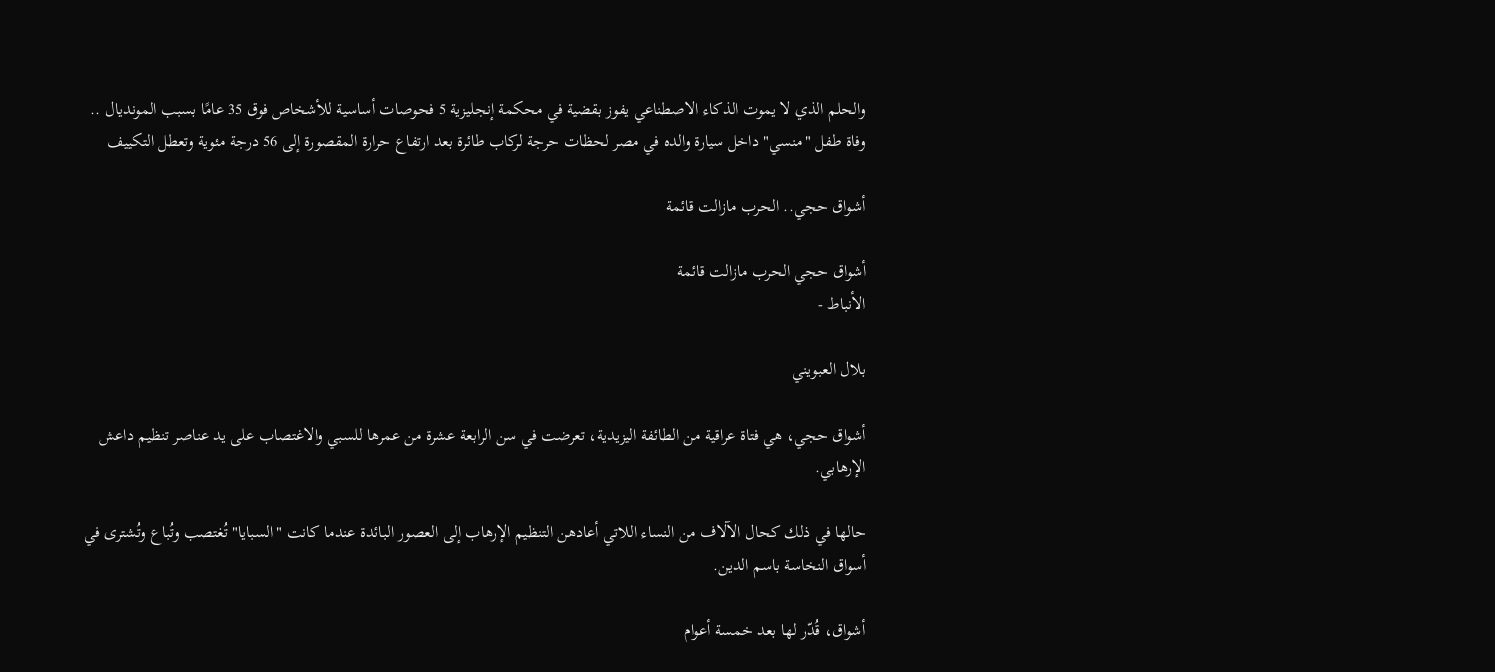والحلم الذي لا يموت الذكاء الاصطناعي يفوز بقضية في محكمة إنجليزية 5 فحوصات أساسية للأشخاص فوق 35 عامًا بسبب المونديال .. وفاة طفل "منسي" داخل سيارة والده في مصر لحظات حرجة لركاب طائرة بعد ارتفاع حرارة المقصورة إلى 56 درجة مئوية وتعطل التكييف

أشواق حجي.. الحرب مازالت قائمة

أشواق حجي الحرب مازالت قائمة
الأنباط -

بلال العبويني

أشواق حجي، هي فتاة عراقية من الطائفة اليزيدية، تعرضت في سن الرابعة عشرة من عمرها للسبي والاغتصاب على يد عناصر تنظيم داعش الإرهابي.

حالها في ذلك كحال الآلاف من النساء اللاتي أعادهن التنظيم الإرهاب إلى العصور البائدة عندما كانت "السبايا" تُغتصب وتُباع وتُشترى في أسواق النخاسة باسم الدين.

أشواق، قُدّر لها بعد خمسة أعوام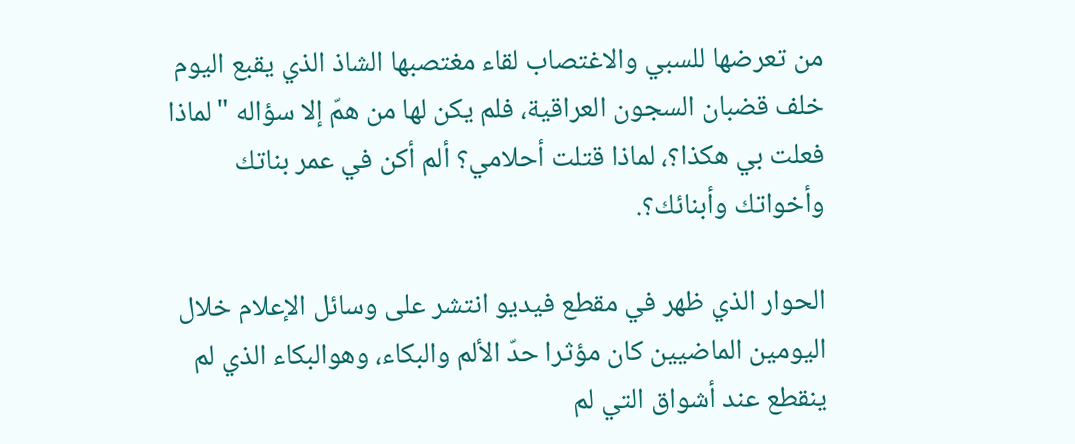من تعرضها للسبي والاغتصاب لقاء مغتصبها الشاذ الذي يقبع اليوم خلف قضبان السجون العراقية، فلم يكن لها من همّ إلا سؤاله "لماذا فعلت بي هكذا؟، لماذا قتلت أحلامي؟ ألم أكن في عمر بناتك وأخواتك وأبنائك؟.

الحوار الذي ظهر في مقطع فيديو انتشر على وسائل الإعلام خلال اليومين الماضيين كان مؤثرا حدّ الألم والبكاء، وهوالبكاء الذي لم ينقطع عند أشواق التي لم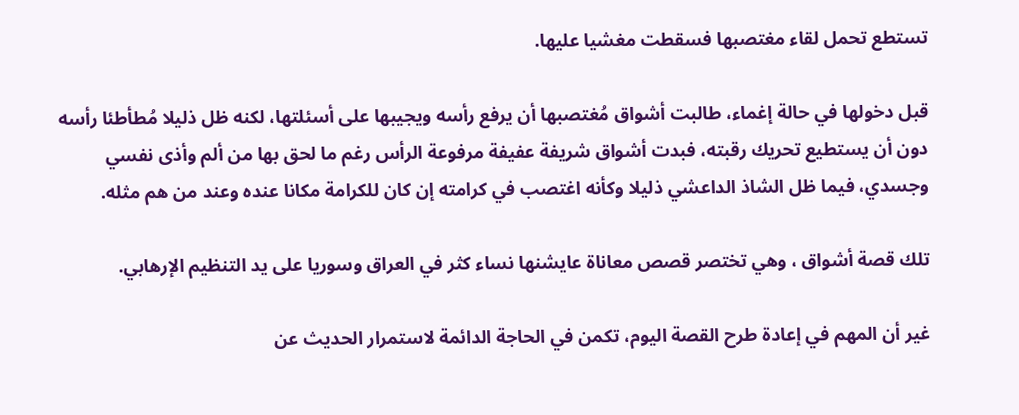تستطع تحمل لقاء مغتصبها فسقطت مغشيا عليها.

قبل دخولها في حالة إغماء، طالبت أشواق مُغتصبها أن يرفع رأسه ويجيبها على أسئلتها، لكنه ظل ذليلا مُطأطئا رأسه دون أن يستطيع تحريك رقبته، فبدت أشواق شريفة عفيفة مرفوعة الرأس رغم ما لحق بها من ألم وأذى نفسي وجسدي، فيما ظل الشاذ الداعشي ذليلا وكأنه اغتصب في كرامته إن كان للكرامة مكانا عنده وعند من هم مثله.

تلك قصة أشواق ، وهي تختصر قصص معاناة عايشنها نساء كثر في العراق وسوريا على يد التنظيم الإرهابي.

غير أن المهم في إعادة طرح القصة اليوم، تكمن في الحاجة الدائمة لاستمرار الحديث عن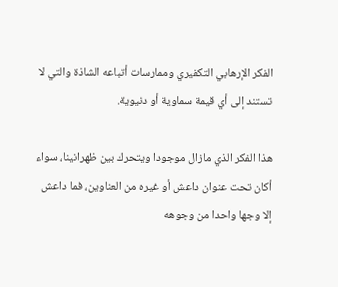الفكر الإرهابي التكفيري وممارسات أتباعه الشاذة والتي لا تستند إلى أي قيمة سماوية أو دنيوية.

هذا الفكر الذي مازال موجودا ويتحرك بين ظهرانينا، سواء أكان تحت عنوان داعش أو غيره من العناوين، فما داعش إلا وجها واحدا من وجوهه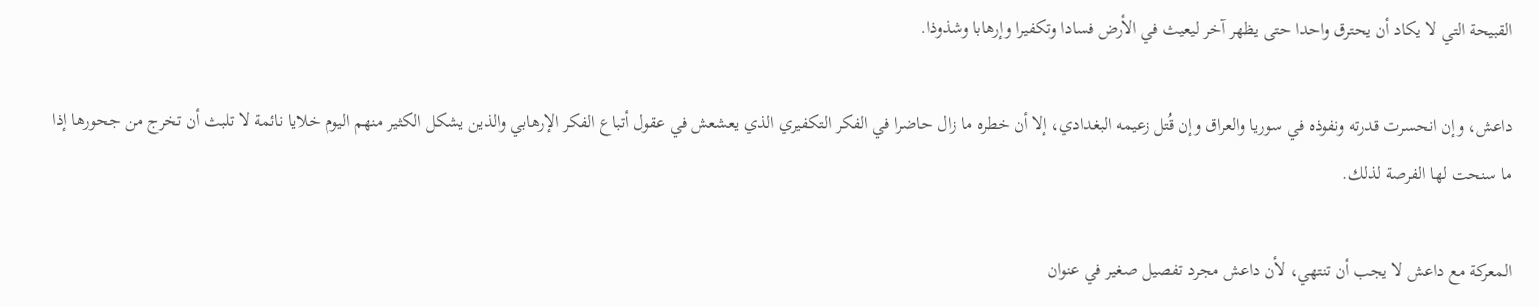القبيحة التي لا يكاد أن يحترق واحدا حتى يظهر آخر ليعيث في الأرض فسادا وتكفيرا وإرهابا وشذوذا.

داعش، وإن انحسرت قدرته ونفوذه في سوريا والعراق وإن قُتل زعيمه البغدادي، إلا أن خطره ما زال حاضرا في الفكر التكفيري الذي يعشعش في عقول أتباع الفكر الإرهابي والذين يشكل الكثير منهم اليوم خلايا نائمة لا تلبث أن تخرج من جحورها إذا ما سنحت لها الفرصة لذلك.

المعركة مع داعش لا يجب أن تنتهي، لأن داعش مجرد تفصيل صغير في عنوان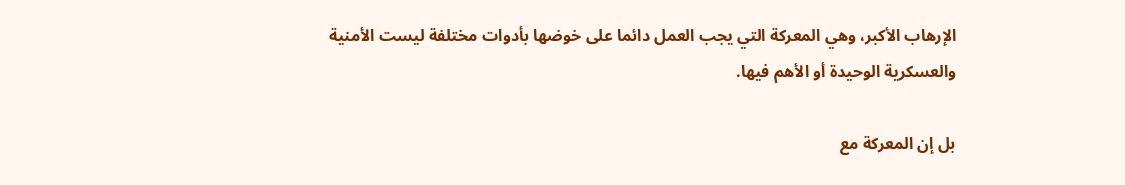الإرهاب الأكبر، وهي المعركة التي يجب العمل دائما على خوضها بأدوات مختلفة ليست الأمنية والعسكرية الوحيدة أو الأهم فيها.

بل إن المعركة مع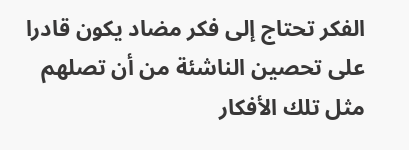الفكر تحتاج إلى فكر مضاد يكون قادرا على تحصين الناشئة من أن تصلهم مثل تلك الأفكار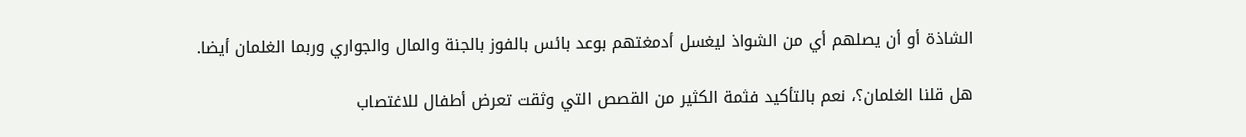الشاذة أو أن يصلهم أي من الشواذ ليغسل أدمغتهم بوعد بائس بالفوز بالجنة والمال والجواري وربما الغلمان أيضا.

هل قلنا الغلمان؟، نعم بالتأكيد فثمة الكثير من القصص التي وثقت تعرض أطفال للاغتصاب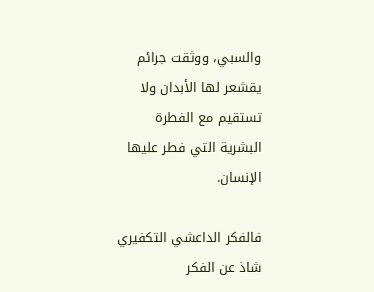والسبي، ووثقت جرائم يقشعر لها الأبدان ولا تستقيم مع الفطرة البشرية التي فطر عليها الإنسان.

فالفكر الداعشي التكفيري شاذ عن الفكر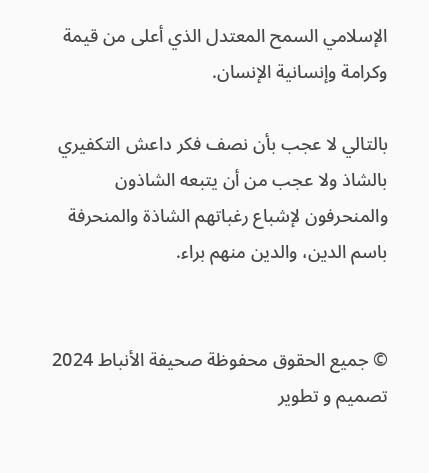الإسلامي السمح المعتدل الذي أعلى من قيمة وكرامة وإنسانية الإنسان.

بالتالي لا عجب بأن نصف فكر داعش التكفيري بالشاذ ولا عجب من أن يتبعه الشاذون والمنحرفون لإشباع رغباتهم الشاذة والمنحرفة باسم الدين، والدين منهم براء.


© جميع الحقوق محفوظة صحيفة الأنباط 2024
تصميم و تطوير